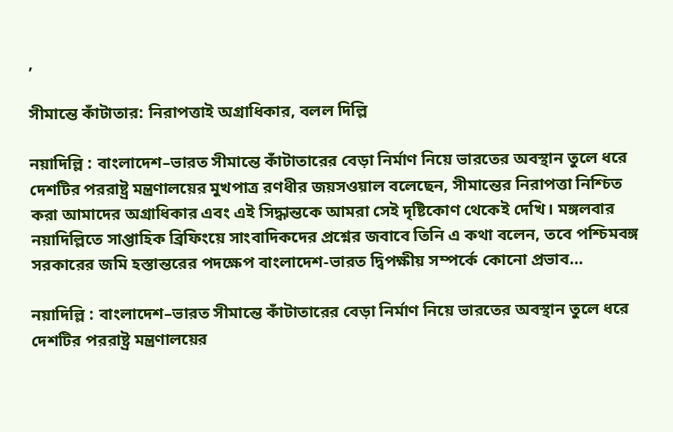,

সীমান্তে কাঁটাতার: নিরাপত্তাই অগ্রাধিকার, বলল দিল্লি

নয়াদিল্লি : বাংলাদেশ–ভারত সীমান্তে কাঁটাতারের বেড়া নির্মাণ নিয়ে ভারতের অবস্থান তুলে ধরে দেশটির পররাষ্ট্র মন্ত্রণালয়ের মুখপাত্র রণধীর জয়সওয়াল বলেছেন, সীমান্তের নিরাপত্তা নিশ্চিত করা আমাদের অগ্রাধিকার এবং এই সিদ্ধান্তকে আমরা সেই দৃষ্টিকোণ থেকেই দেখি। মঙ্গলবার নয়াদিল্লিতে সাপ্তাহিক ব্রিফিংয়ে সাংবাদিকদের প্রশ্নের জবাবে তিনি এ কথা বলেন, তবে পশ্চিমবঙ্গ সরকারের জমি হস্তান্তরের পদক্ষেপ বাংলাদেশ-ভারত দ্বিপক্ষীয় সম্পর্কে কোনো প্রভাব…

নয়াদিল্লি : বাংলাদেশ–ভারত সীমান্তে কাঁটাতারের বেড়া নির্মাণ নিয়ে ভারতের অবস্থান তুলে ধরে দেশটির পররাষ্ট্র মন্ত্রণালয়ের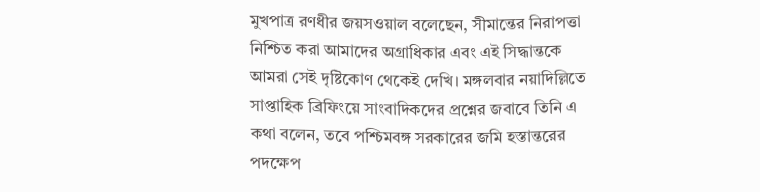মুখপাত্র রণধীর জয়সওয়াল বলেছেন, সীমান্তের নিরাপত্তা নিশ্চিত করা আমাদের অগ্রাধিকার এবং এই সিদ্ধান্তকে আমরা সেই দৃষ্টিকোণ থেকেই দেখি। মঙ্গলবার নয়াদিল্লিতে সাপ্তাহিক ব্রিফিংয়ে সাংবাদিকদের প্রশ্নের জবাবে তিনি এ কথা বলেন, তবে পশ্চিমবঙ্গ সরকারের জমি হস্তান্তরের পদক্ষেপ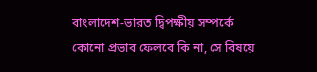বাংলাদেশ-ভারত দ্বিপক্ষীয় সম্পর্কে কোনো প্রভাব ফেলবে কি না, সে বিষয়ে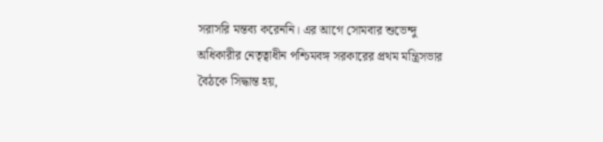সরাসরি মন্তব্য করেননি। এর আগে সোমবার শুভেন্দু অধিকারীর নেতৃত্বাধীন পশ্চিমবঙ্গ সরকারের প্রথম মন্ত্রিসভার বৈঠকে সিদ্ধান্ত হয়,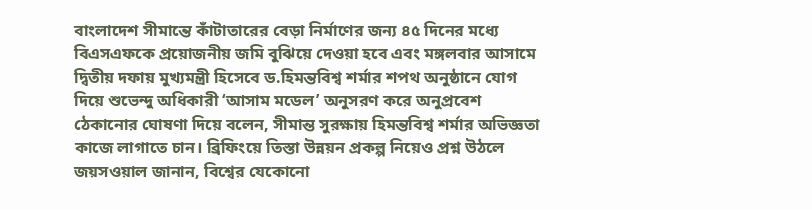বাংলাদেশ সীমান্তে কাঁটাতারের বেড়া নির্মাণের জন্য ৪৫ দিনের মধ্যে বিএসএফকে প্রয়োজনীয় জমি বুঝিয়ে দেওয়া হবে এবং মঙ্গলবার আসামে দ্বিতীয় দফায় মুখ্যমন্ত্রী হিসেবে ড.হিমন্তবিশ্ব শর্মার শপথ অনুষ্ঠানে যোগ দিয়ে শুভেন্দু অধিকারী ‘আসাম মডেল’ অনুসরণ করে অনুপ্রবেশ ঠেকানোর ঘোষণা দিয়ে বলেন, সীমান্ত সুরক্ষায় হিমন্তবিশ্ব শর্মার অভিজ্ঞতা কাজে লাগাতে চান। ব্রিফিংয়ে তিস্তা উন্নয়ন প্রকল্প নিয়েও প্রশ্ন উঠলে জয়সওয়াল জানান, বিশ্বের যেকোনো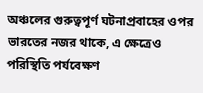অঞ্চলের গুরুত্বপূর্ণ ঘটনাপ্রবাহের ওপর ভারতের নজর থাকে, এ ক্ষেত্রেও পরিস্থিতি পর্যবেক্ষণ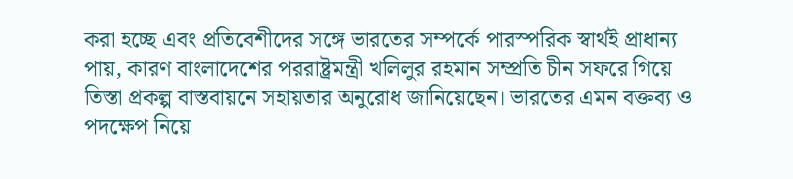করা হচ্ছে এবং প্রতিবেশীদের সঙ্গে ভারতের সম্পর্কে পারস্পরিক স্বার্থই প্রাধান্য পায়, কারণ বাংলাদেশের পররাষ্ট্রমন্ত্রী খলিলুর রহমান সম্প্রতি চীন সফরে গিয়ে তিস্তা প্রকল্প বাস্তবায়নে সহায়তার অনুরোধ জানিয়েছেন। ভারতের এমন বক্তব্য ও পদক্ষেপ নিয়ে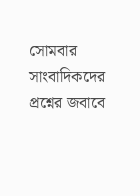সোমবার সাংবাদিকদের প্রশ্নের জবাবে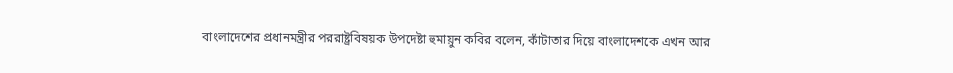বাংলাদেশের প্রধানমন্ত্রীর পররাষ্ট্রবিষয়ক উপদেষ্টা হুমায়ুন কবির বলেন, কাঁটাতার দিয়ে বাংলাদেশকে এখন আর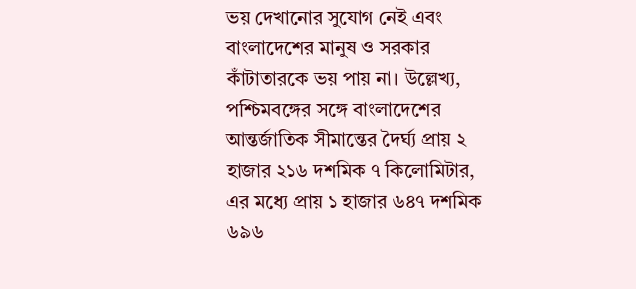ভয় দেখানোর সুযোগ নেই এবং বাংলাদেশের মানুষ ও সরকার কাঁটাতারকে ভয় পায় না। উল্লেখ্য, পশ্চিমবঙ্গের সঙ্গে বাংলাদেশের আন্তর্জাতিক সীমান্তের দৈর্ঘ্য প্রায় ২ হাজার ২১৬ দশমিক ৭ কিলোমিটার, এর মধ্যে প্রায় ১ হাজার ৬৪৭ দশমিক ৬৯৬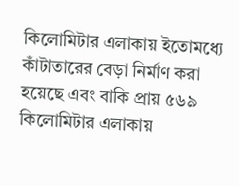কিলোমিটার এলাকায় ইতোমধ্যে কাঁটাতারের বেড়া নির্মাণ করা হয়েছে এবং বাকি প্রায় ৫৬৯ কিলোমিটার এলাকায়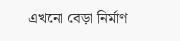এখনো বেড়া নির্মাণ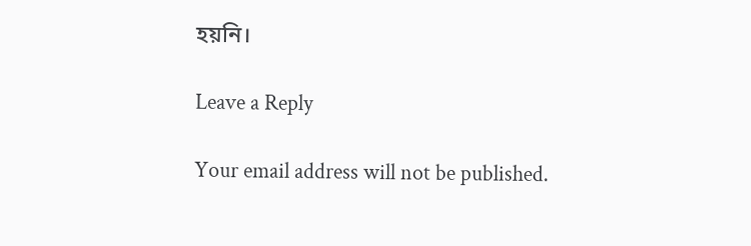হয়নি।

Leave a Reply

Your email address will not be published.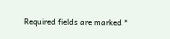Required fields are marked *